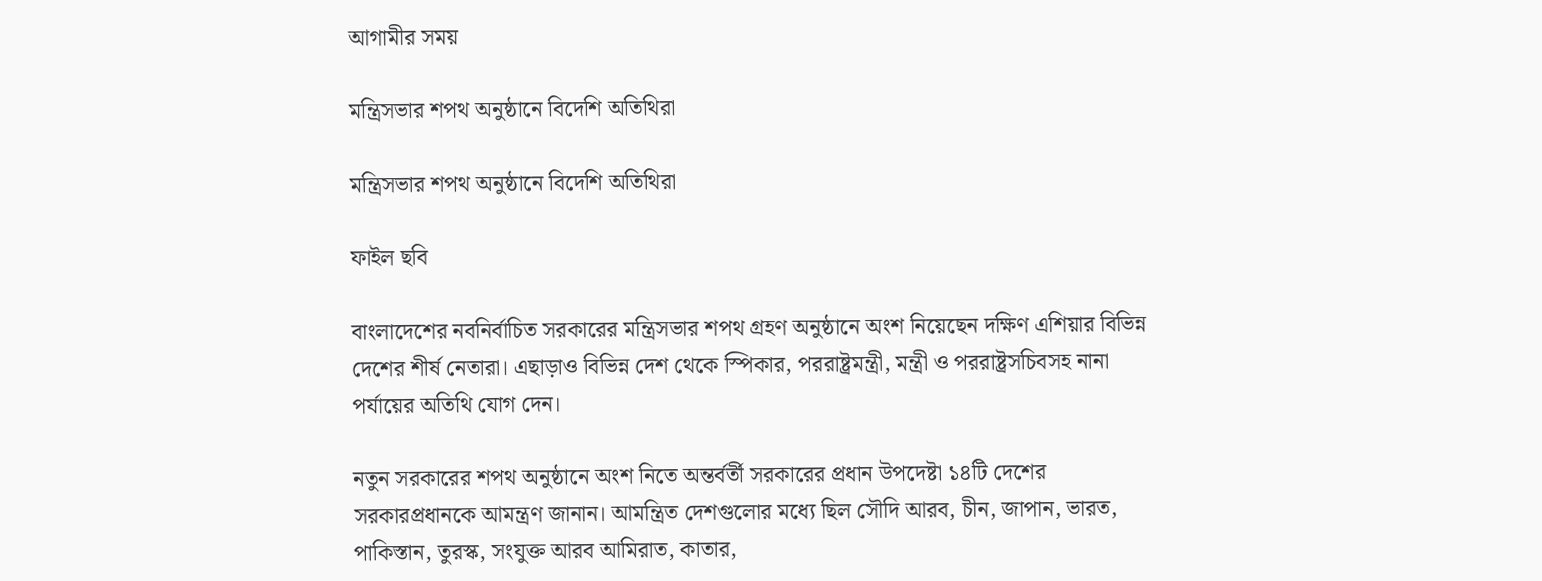আগামীর সময়

মন্ত্রিসভার শপথ অনুষ্ঠানে বিদেশি অতিথিরা

মন্ত্রিসভার শপথ অনুষ্ঠানে বিদেশি অতিথিরা

ফাইল ছবি

বাংলাদেশের নবনির্বাচিত সরকারের মন্ত্রিসভার শপথ গ্রহণ অনুষ্ঠানে অংশ নিয়েছেন দক্ষিণ এশিয়ার বিভিন্ন দেশের শীর্ষ নেতারা। এছাড়াও বিভিন্ন দেশ থেকে স্পিকার, পররাষ্ট্রমন্ত্রী, মন্ত্রী ও পররাষ্ট্রসচিবসহ নানা পর্যায়ের অতিথি যোগ দেন।

নতুন সরকারের শপথ অনুষ্ঠানে অংশ নিতে অন্তর্বর্তী সরকারের প্রধান উপদেষ্টা ১৪টি দেশের সরকারপ্রধানকে আমন্ত্রণ জানান। আমন্ত্রিত দেশগুলোর মধ্যে ছিল সৌদি আরব, চীন, জাপান, ভারত, পাকিস্তান, তুরস্ক, সংযুক্ত আরব আমিরাত, কাতার,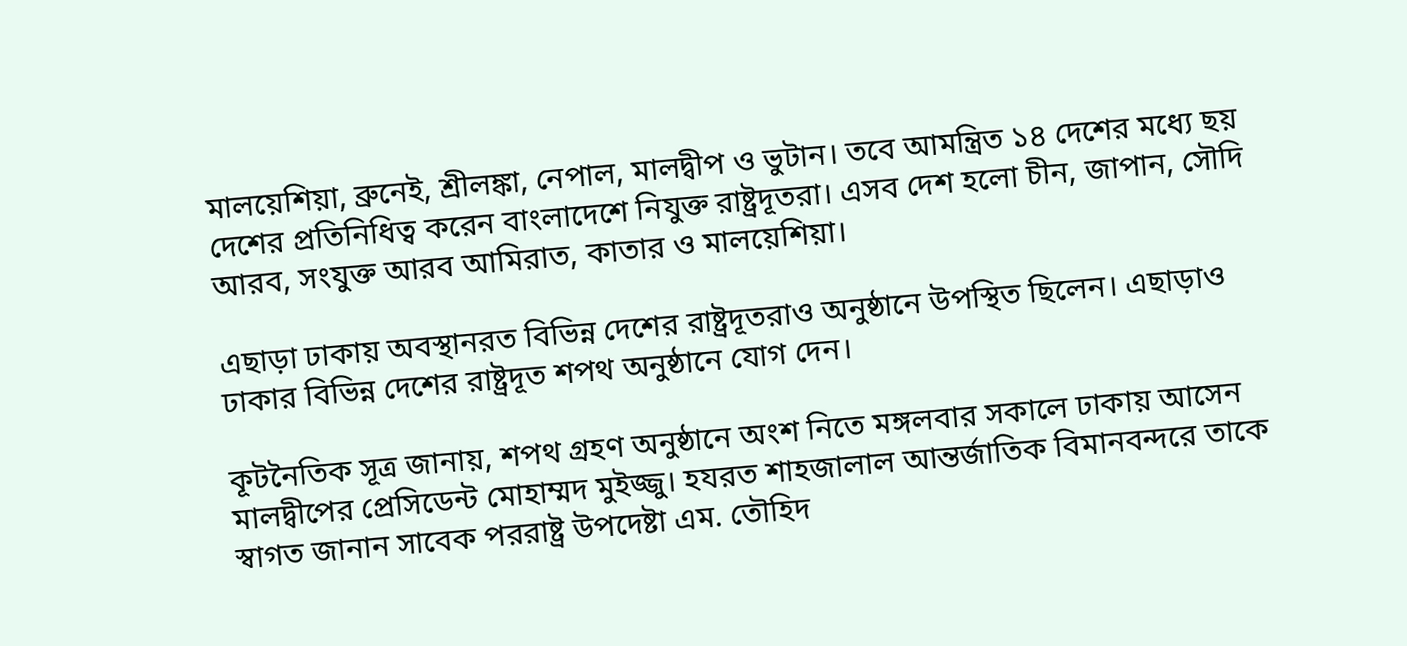মালয়েশিয়া, ব্রুনেই, শ্রীলঙ্কা, নেপাল, মালদ্বীপ ও ভুটান। তবে আমন্ত্রিত ১৪ দেশের মধ্যে ছয় দেশের প্রতিনিধিত্ব করেন বাংলাদেশে নিযুক্ত রাষ্ট্রদূতরা। এসব দেশ হলো চীন, জাপান, সৌদি আরব, সংযুক্ত আরব আমিরাত, কাতার ও মালয়েশিয়া।

এছাড়া ঢাকায় অবস্থানরত বিভিন্ন দেশের রাষ্ট্রদূতরাও অনুষ্ঠানে উপস্থিত ছিলেন। এছাড়াও ঢাকার বিভিন্ন দেশের রাষ্ট্রদূত শপথ অনুষ্ঠানে যোগ দেন।

কূটনৈতিক সূত্র জানায়, শপথ গ্রহণ অনুষ্ঠানে অংশ নিতে মঙ্গলবার সকালে ঢাকায় আসেন মালদ্বীপের প্রেসিডেন্ট মোহাম্মদ মুইজ্জু। হযরত শাহজালাল আন্তর্জাতিক বিমানবন্দরে তাকে স্বাগত জানান সাবেক পররাষ্ট্র উপদেষ্টা এম. তৌহিদ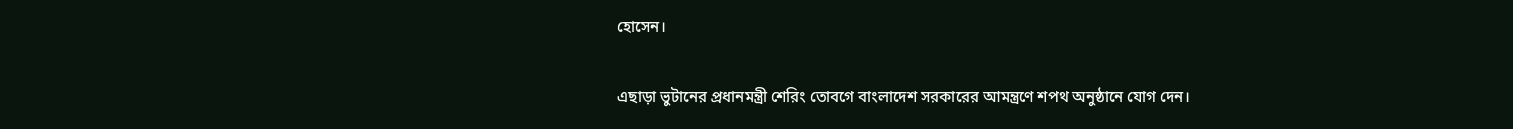হোসেন।

এছাড়া ভুটানের প্রধানমন্ত্রী শেরিং তোবগে বাংলাদেশ সরকারের আমন্ত্রণে শপথ অনুষ্ঠানে যোগ দেন।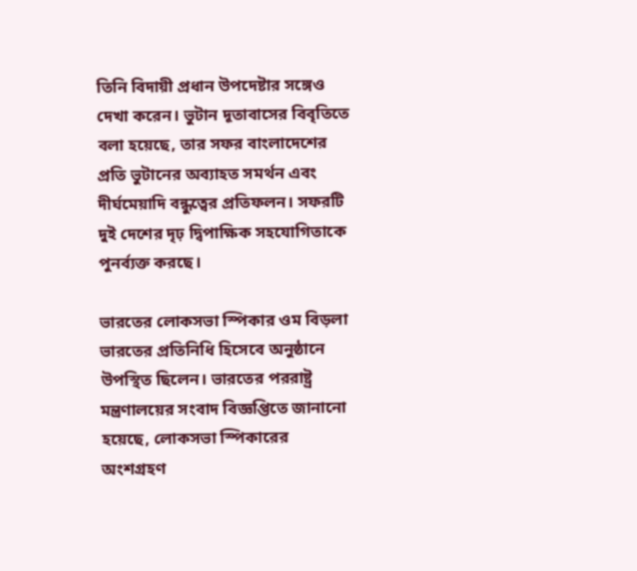তিনি বিদায়ী প্রধান উপদেষ্টার সঙ্গেও দেখা করেন। ভুটান দূতাবাসের বিবৃতিতে বলা হয়েছে, তার সফর বাংলাদেশের প্রতি ভুটানের অব্যাহত সমর্থন এবং দীর্ঘমেয়াদি বন্ধুত্বের প্রতিফলন। সফরটি দুই দেশের দৃঢ় দ্বিপাক্ষিক সহযোগিতাকে পুনর্ব্যক্ত করছে।

ভারতের লোকসভা স্পিকার ওম বিড়লা ভারতের প্রতিনিধি হিসেবে অনুষ্ঠানে উপস্থিত ছিলেন। ভারতের পররাষ্ট্র মন্ত্রণালয়ের সংবাদ বিজ্ঞপ্তিতে জানানো হয়েছে, লোকসভা স্পিকারের অংশগ্রহণ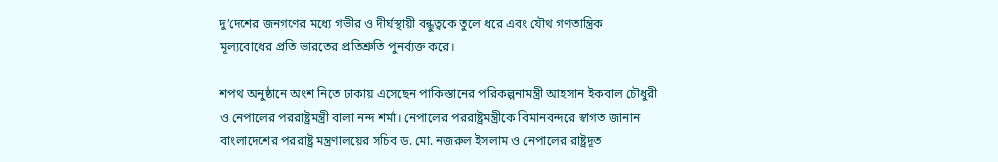দু’দেশের জনগণের মধ্যে গভীর ও দীর্ঘস্থায়ী বন্ধুত্বকে তুলে ধরে এবং যৌথ গণতান্ত্রিক মূল্যবোধের প্রতি ভারতের প্রতিশ্রুতি পুনর্ব্যক্ত করে।

শপথ অনুষ্ঠানে অংশ নিতে ঢাকায় এসেছেন পাকিস্তানের পরিকল্পনামন্ত্রী আহসান ইকবাল চৌধুরী ও নেপালের পররাষ্ট্রমন্ত্রী বালা নন্দ শর্মা। নেপালের পররাষ্ট্রমন্ত্রীকে বিমানবন্দরে স্বাগত জানান বাংলাদেশের পররাষ্ট্র মন্ত্রণালয়ের সচিব ড. মো. নজরুল ইসলাম ও নেপালের রাষ্ট্রদূত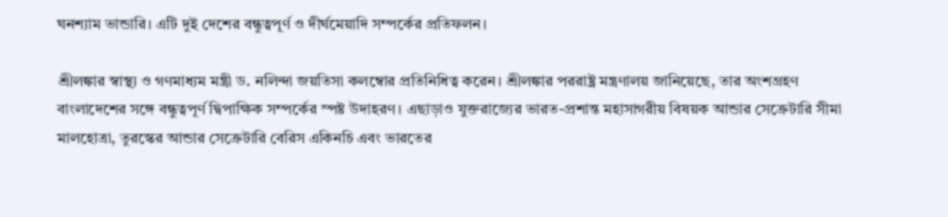ঘনশ্যাম ভান্ডারি। এটি দুই দেশের বন্ধুত্বপূর্ণ ও দীর্ঘমেয়াদি সম্পর্কের প্রতিফলন।

শ্রীলঙ্কার স্বাস্থ্য ও গণমাধ্যম মন্ত্রী ড. নলিন্দা জয়তিসা কলম্বোর প্রতিনিধিত্ব করেন। শ্রীলঙ্কার পররাষ্ট্র মন্ত্রণালয় জানিয়েছে, তার অংশগ্রহণ বাংলাদেশের সঙ্গে বন্ধুত্বপূর্ণ দ্বিপাক্ষিক সম্পর্কের স্পষ্ট উদাহরণ। এছাড়াও যুক্তরাজ্যের ভারত-প্রশান্ত মহাসাগরীয় বিষয়ক আন্ডার সেক্রেটারি সীমা মালহোত্রা, তুরস্কের আন্ডার সেক্রেটারি বেরিস একিনচি এবং ভারতের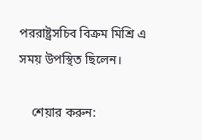পররাষ্ট্রসচিব বিক্রম মিশ্রি এ সময় উপস্থিত ছিলেন।

    শেয়ার করুন: